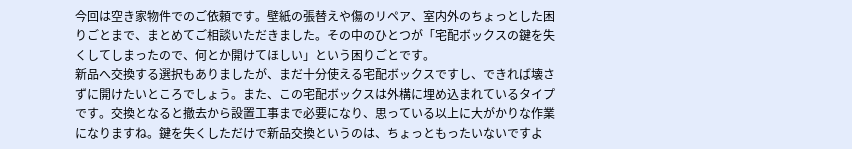今回は空き家物件でのご依頼です。壁紙の張替えや傷のリペア、室内外のちょっとした困りごとまで、まとめてご相談いただきました。その中のひとつが「宅配ボックスの鍵を失くしてしまったので、何とか開けてほしい」という困りごとです。
新品へ交換する選択もありましたが、まだ十分使える宅配ボックスですし、できれば壊さずに開けたいところでしょう。また、この宅配ボックスは外構に埋め込まれているタイプです。交換となると撤去から設置工事まで必要になり、思っている以上に大がかりな作業になりますね。鍵を失くしただけで新品交換というのは、ちょっともったいないですよ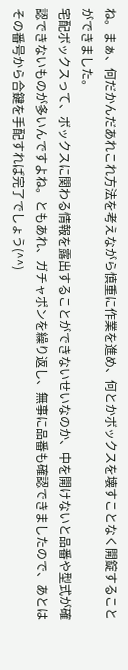ね。まぁ、何だかんだあれこれ方法を考えながら慎重に作業を進め、何とかボックスを壊すことなく開錠することができました。
宅配ボックスって、ボックスに関わる情報を露出することができないせいなのか、中を開けないと品番や型式が確認できないものが多いんですよね。ともあれ、ガチャポンを繰り返し、無事に品番も確認できましたので、あとはその番号から合鍵を手配すれば完了でしょう(^^)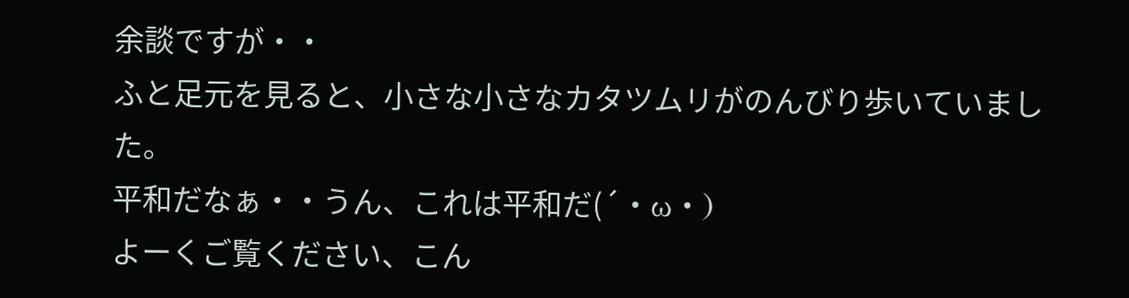余談ですが・・
ふと足元を見ると、小さな小さなカタツムリがのんびり歩いていました。
平和だなぁ・・うん、これは平和だ(´・ω・)
よーくご覧ください、こん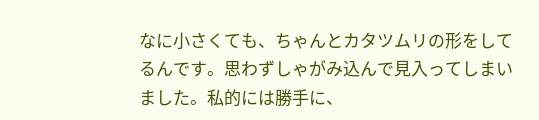なに小さくても、ちゃんとカタツムリの形をしてるんです。思わずしゃがみ込んで見入ってしまいました。私的には勝手に、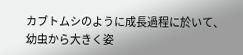カブトムシのように成長過程に於いて、幼虫から大きく姿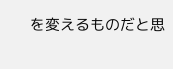を変えるものだと思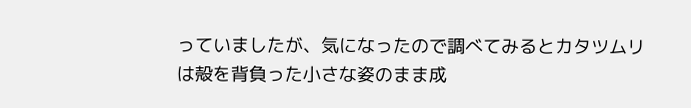っていましたが、気になったので調べてみるとカタツムリは殻を背負った小さな姿のまま成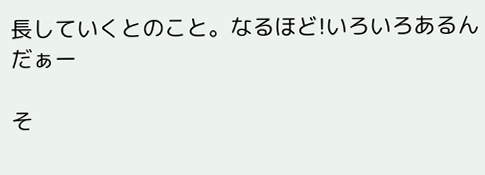長していくとのこと。なるほど!いろいろあるんだぁー

そ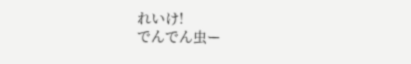れいけ!
でんでん虫ー